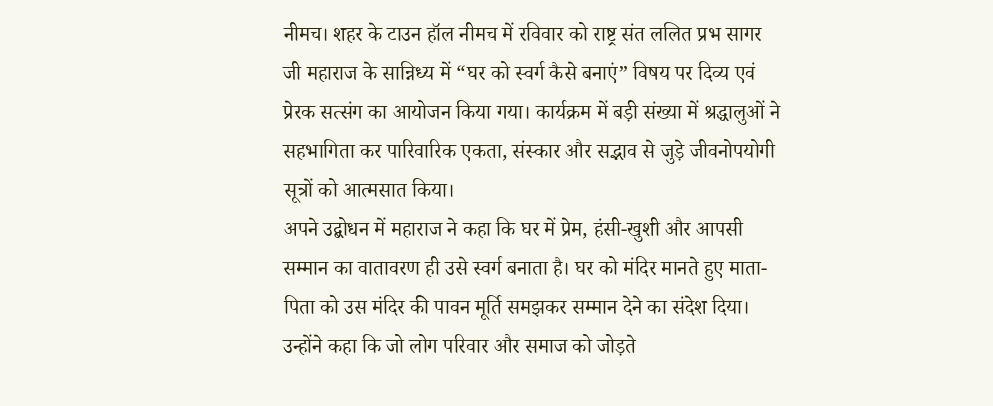नीमच। शहर के टाउन हॉल नीमच में रविवार को राष्ट्र संत ललित प्रभ सागर जी महाराज के सान्निध्य में “घर को स्वर्ग कैसे बनाएं” विषय पर दिव्य एवं प्रेरक सत्संग का आयोजन किया गया। कार्यक्रम में बड़ी संख्या में श्रद्धालुओं ने सहभागिता कर पारिवारिक एकता, संस्कार और सद्भाव से जुड़े जीवनोपयोगी सूत्रों को आत्मसात किया।
अपने उद्बोधन में महाराज ने कहा कि घर में प्रेम, हंसी-खुशी और आपसी सम्मान का वातावरण ही उसे स्वर्ग बनाता है। घर को मंदिर मानते हुए माता-पिता को उस मंदिर की पावन मूर्ति समझकर सम्मान देने का संदेश दिया। उन्होंने कहा कि जो लोग परिवार और समाज को जोड़ते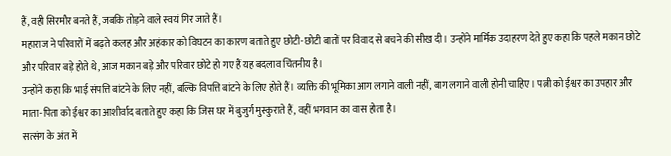हैं, वही सिरमौर बनते हैं, जबकि तोड़ने वाले स्वयं गिर जाते हैं।
महाराज ने परिवारों में बढ़ते कलह और अहंकार को विघटन का कारण बताते हुए छोटी-छोटी बातों पर विवाद से बचने की सीख दी। उन्होंने मार्मिक उदाहरण देते हुए कहा कि पहले मकान छोटे और परिवार बड़े होते थे, आज मकान बड़े और परिवार छोटे हो गए हैं यह बदलाव चिंतनीय है।
उन्होंने कहा कि भाई संपत्ति बांटने के लिए नहीं, बल्कि विपत्ति बांटने के लिए होते हैं। व्यक्ति की भूमिका आग लगाने वाली नहीं, बाग लगाने वाली होनी चाहिए। पत्नी को ईश्वर का उपहार और माता-पिता को ईश्वर का आशीर्वाद बताते हुए कहा कि जिस घर में बुजुर्ग मुस्कुराते हैं, वहीं भगवान का वास होता है।
सत्संग के अंत में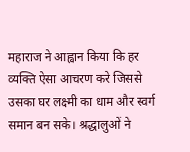महाराज ने आह्वान किया कि हर व्यक्ति ऐसा आचरण करे जिससे उसका घर लक्ष्मी का धाम और स्वर्ग समान बन सके। श्रद्धालुओं ने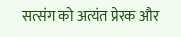सत्संग को अत्यंत प्रेरक और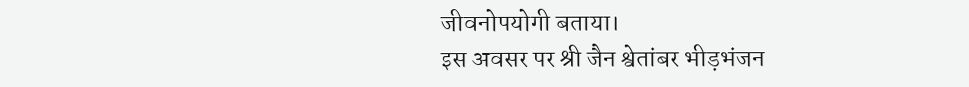जीवनोपयोगी बताया।
इस अवसर पर श्री जैन श्वेतांबर भीड़भंजन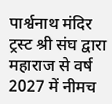पार्श्वनाथ मंदिर ट्रस्ट श्री संघ द्वारा महाराज से वर्ष 2027 में नीमच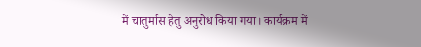में चातुर्मास हेतु अनुरोध किया गया। कार्यक्रम में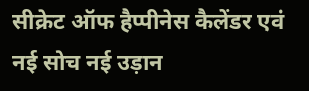सीक्रेट ऑफ हैप्पीनेस कैलेंडर एवं नई सोच नई उड़ान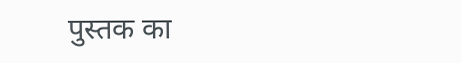पुस्तक का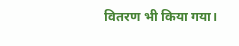वितरण भी किया गया।